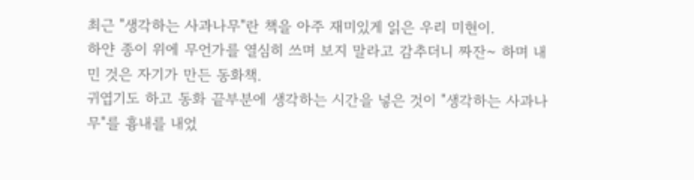최근 "생각하는 사과나무"란 책을 아주 재미있게 읽은 우리 미현이.
하얀 종이 위에 무언가를 열심히 쓰며 보지 말라고 감추더니 짜잔~ 하며 내민 것은 자기가 만든 동화책.
귀엽기도 하고 동화 끝부분에 생각하는 시간을 넣은 것이 "생각하는 사과나무"를 흉내를 내었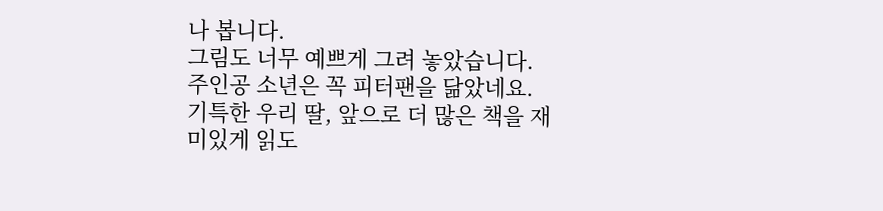나 봅니다.
그림도 너무 예쁘게 그려 놓았습니다.
주인공 소년은 꼭 피터팬을 닮았네요.
기특한 우리 딸, 앞으로 더 많은 책을 재미있게 읽도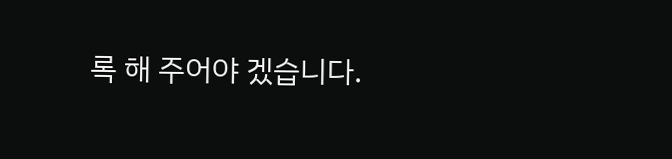록 해 주어야 겠습니다.